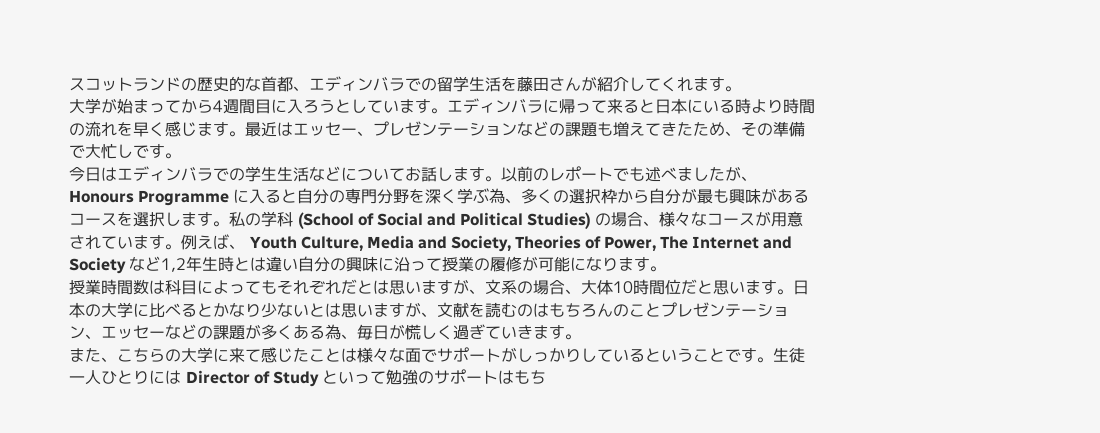スコットランドの歴史的な首都、エディンバラでの留学生活を藤田さんが紹介してくれます。
大学が始まってから4週間目に入ろうとしています。エディンバラに帰って来ると日本にいる時より時間の流れを早く感じます。最近はエッセー、プレゼンテーションなどの課題も増えてきたため、その準備で大忙しです。
今日はエディンバラでの学生生活などについてお話します。以前のレポートでも述べましたが、 Honours Programme に入ると自分の専門分野を深く学ぶ為、多くの選択枠から自分が最も興味があるコースを選択します。私の学科 (School of Social and Political Studies) の場合、様々なコースが用意されています。例えば、 Youth Culture, Media and Society, Theories of Power, The Internet and Society など1,2年生時とは違い自分の興味に沿って授業の履修が可能になります。
授業時間数は科目によってもそれぞれだとは思いますが、文系の場合、大体10時間位だと思います。日本の大学に比べるとかなり少ないとは思いますが、文献を読むのはもちろんのことプレゼンテーション、エッセーなどの課題が多くある為、毎日が慌しく過ぎていきます。
また、こちらの大学に来て感じたことは様々な面でサポートがしっかりしているということです。生徒一人ひとりには Director of Study といって勉強のサポートはもち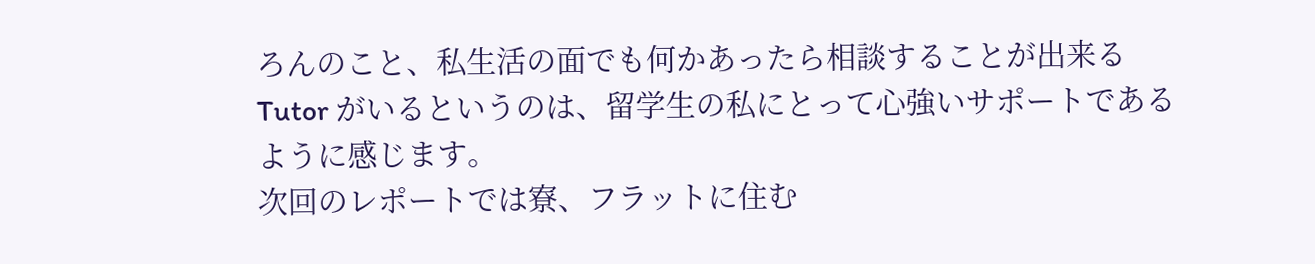ろんのこと、私生活の面でも何かあったら相談することが出来る Tutor がいるというのは、留学生の私にとって心強いサポートであるように感じます。
次回のレポートでは寮、フラットに住む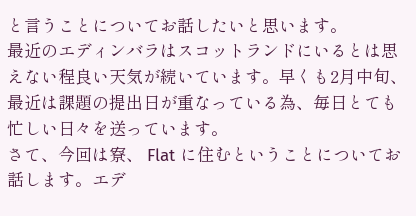と言うことについてお話したいと思います。
最近のエディンバラはスコットランドにいるとは思えない程良い天気が続いています。早くも2月中旬、最近は課題の提出日が重なっている為、毎日とても忙しい日々を送っています。
さて、今回は寮、 Flat に住むということについてお話します。エデ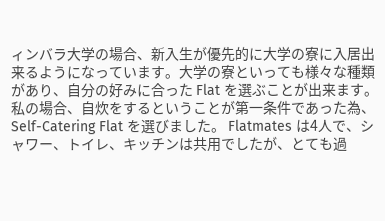ィンバラ大学の場合、新入生が優先的に大学の寮に入居出来るようになっています。大学の寮といっても様々な種類があり、自分の好みに合った Flat を選ぶことが出来ます。私の場合、自炊をするということが第一条件であった為、 Self-Catering Flat を選びました。 Flatmates は4人で、シャワー、トイレ、キッチンは共用でしたが、とても過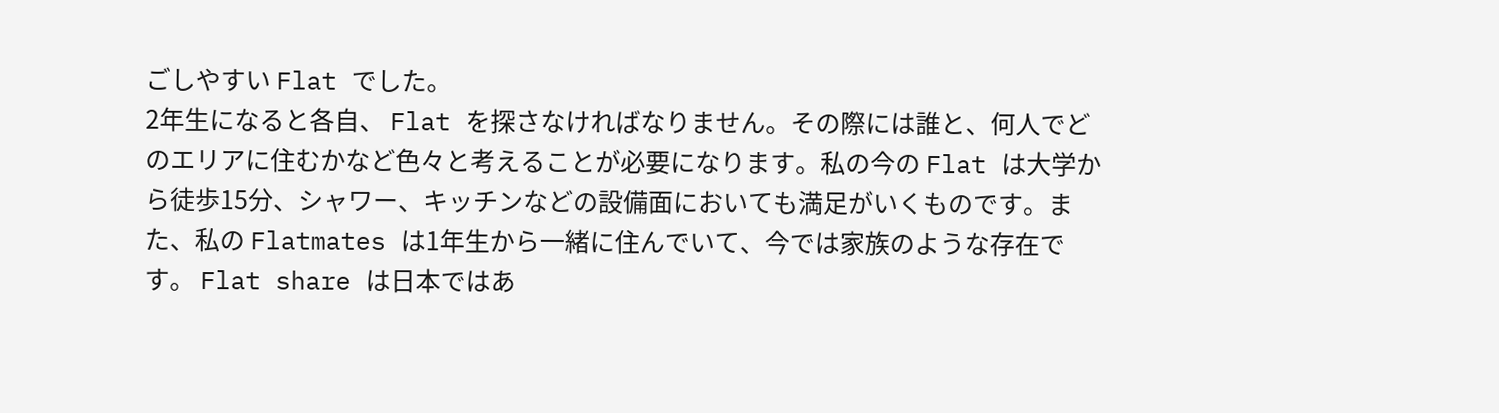ごしやすい Flat でした。
2年生になると各自、 Flat を探さなければなりません。その際には誰と、何人でどのエリアに住むかなど色々と考えることが必要になります。私の今の Flat は大学から徒歩15分、シャワー、キッチンなどの設備面においても満足がいくものです。また、私の Flatmates は1年生から一緒に住んでいて、今では家族のような存在です。 Flat share は日本ではあ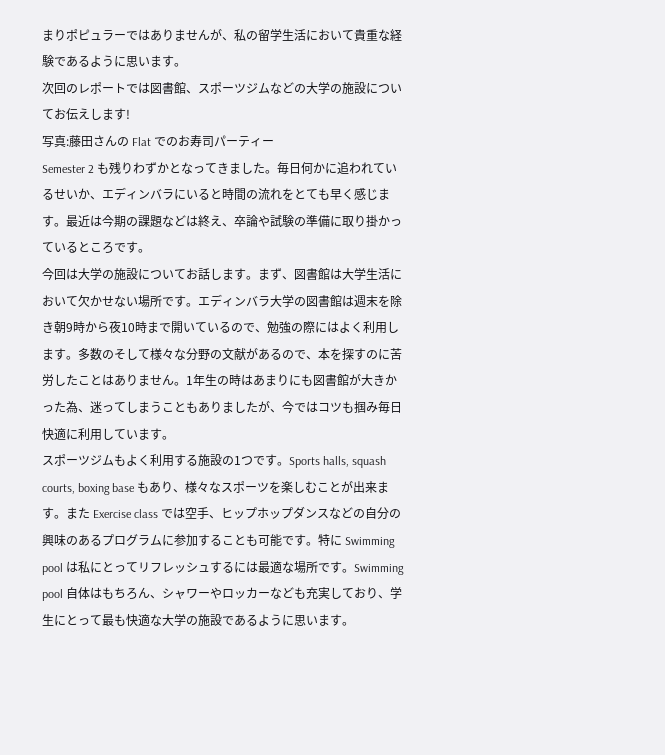まりポピュラーではありませんが、私の留学生活において貴重な経験であるように思います。
次回のレポートでは図書館、スポーツジムなどの大学の施設についてお伝えします!
写真:藤田さんの Flat でのお寿司パーティー
Semester 2 も残りわずかとなってきました。毎日何かに追われているせいか、エディンバラにいると時間の流れをとても早く感じます。最近は今期の課題などは終え、卒論や試験の準備に取り掛かっているところです。
今回は大学の施設についてお話します。まず、図書館は大学生活において欠かせない場所です。エディンバラ大学の図書館は週末を除き朝9時から夜10時まで開いているので、勉強の際にはよく利用します。多数のそして様々な分野の文献があるので、本を探すのに苦労したことはありません。1年生の時はあまりにも図書館が大きかった為、迷ってしまうこともありましたが、今ではコツも掴み毎日快適に利用しています。
スポーツジムもよく利用する施設の1つです。Sports halls, squash courts, boxing base もあり、様々なスポーツを楽しむことが出来ます。また Exercise class では空手、ヒップホップダンスなどの自分の興味のあるプログラムに参加することも可能です。特に Swimming pool は私にとってリフレッシュするには最適な場所です。Swimming pool 自体はもちろん、シャワーやロッカーなども充実しており、学生にとって最も快適な大学の施設であるように思います。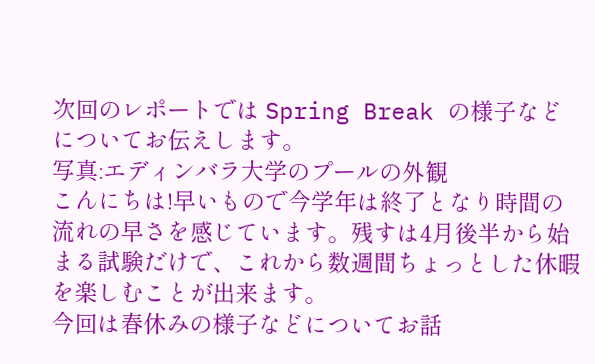次回のレポートでは Spring Break の様子などについてお伝えします。
写真:エディンバラ大学のプールの外観
こんにちは!早いもので今学年は終了となり時間の流れの早さを感じています。残すは4月後半から始まる試験だけで、これから数週間ちょっとした休暇を楽しむことが出来ます。
今回は春休みの様子などについてお話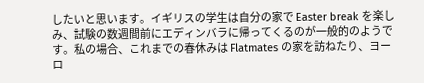したいと思います。イギリスの学生は自分の家で Easter break を楽しみ、試験の数週間前にエディンバラに帰ってくるのが一般的のようです。私の場合、これまでの春休みは Flatmates の家を訪ねたり、ヨーロ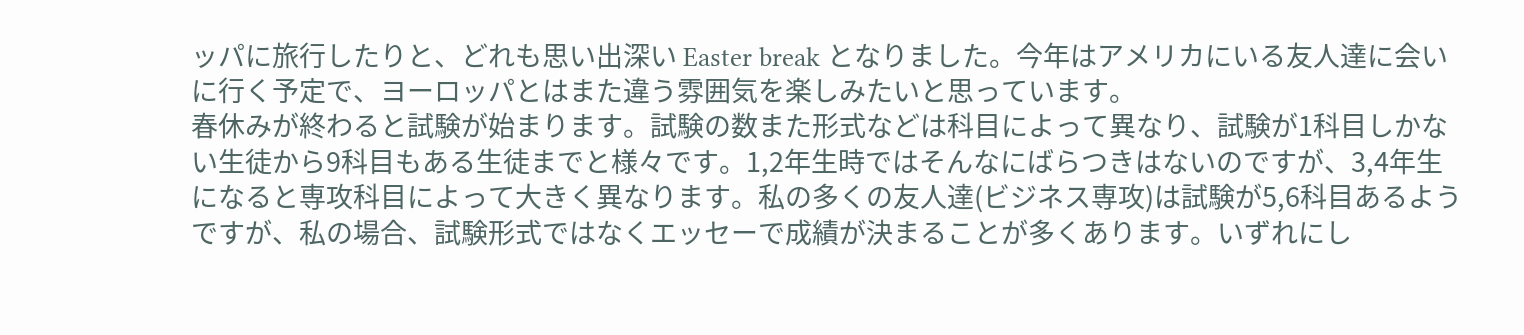ッパに旅行したりと、どれも思い出深い Easter break となりました。今年はアメリカにいる友人達に会いに行く予定で、ヨーロッパとはまた違う雰囲気を楽しみたいと思っています。
春休みが終わると試験が始まります。試験の数また形式などは科目によって異なり、試験が1科目しかない生徒から9科目もある生徒までと様々です。1,2年生時ではそんなにばらつきはないのですが、3,4年生になると専攻科目によって大きく異なります。私の多くの友人達(ビジネス専攻)は試験が5,6科目あるようですが、私の場合、試験形式ではなくエッセーで成績が決まることが多くあります。いずれにし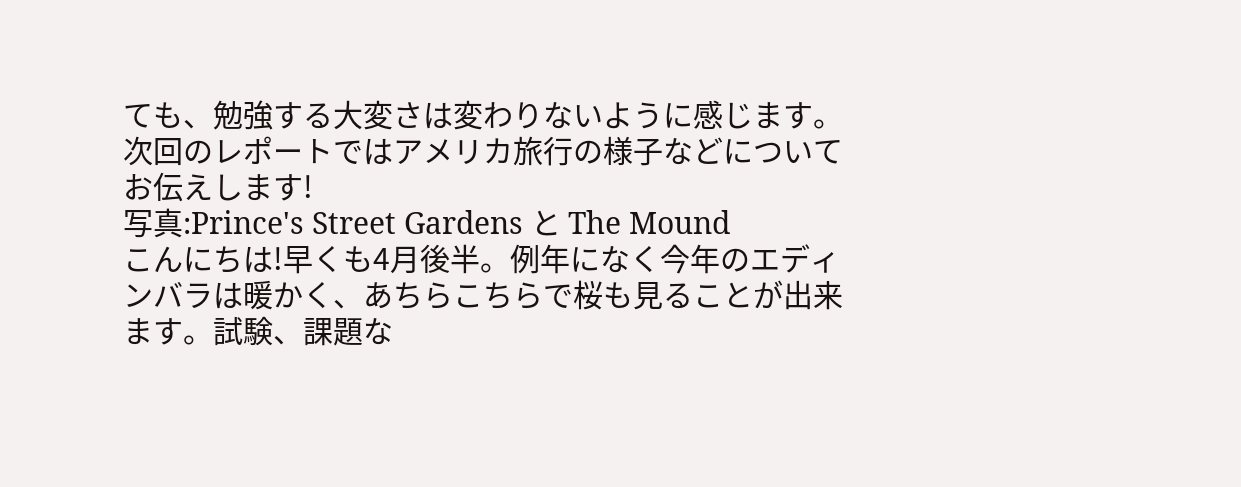ても、勉強する大変さは変わりないように感じます。
次回のレポートではアメリカ旅行の様子などについてお伝えします!
写真:Prince's Street Gardens と The Mound
こんにちは!早くも4月後半。例年になく今年のエディンバラは暖かく、あちらこちらで桜も見ることが出来ます。試験、課題な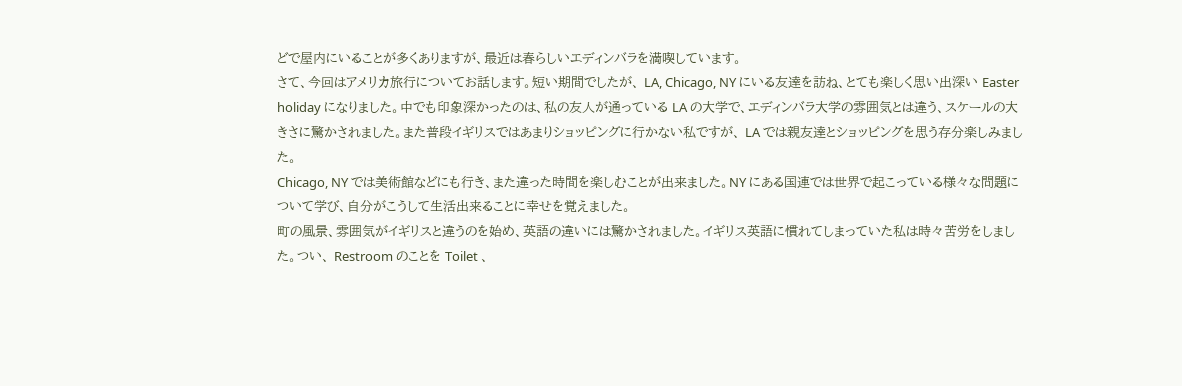どで屋内にいることが多くありますが、最近は春らしいエディンバラを満喫しています。
さて、今回はアメリカ旅行についてお話します。短い期間でしたが、 LA, Chicago, NY にいる友達を訪ね、とても楽しく思い出深い Easter holiday になりました。中でも印象深かったのは、私の友人が通っている LA の大学で、エディンバラ大学の雰囲気とは違う、スケールの大きさに驚かされました。また普段イギリスではあまりショッピングに行かない私ですが、 LA では親友達とショッピングを思う存分楽しみました。
Chicago, NY では美術館などにも行き、また違った時間を楽しむことが出来ました。NY にある国連では世界で起こっている様々な問題について学び、自分がこうして生活出来ることに幸せを覚えました。
町の風景、雰囲気がイギリスと違うのを始め、英語の違いには驚かされました。イギリス英語に慣れてしまっていた私は時々苦労をしました。つい、 Restroom のことを Toilet 、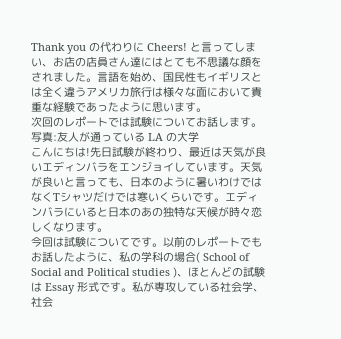Thank you の代わりに Cheers! と言ってしまい、お店の店員さん達にはとても不思議な顔をされました。言語を始め、国民性もイギリスとは全く違うアメリカ旅行は様々な面において貴重な経験であったように思います。
次回のレポートでは試験についてお話します。
写真:友人が通っている LA の大学
こんにちは!先日試験が終わり、最近は天気が良いエディンバラをエンジョイしています。天気が良いと言っても、日本のように暑いわけではなくTシャツだけでは寒いくらいです。エディンバラにいると日本のあの独特な天候が時々恋しくなります。
今回は試験についてです。以前のレポートでもお話したように、私の学科の場合( School of Social and Political studies )、ほとんどの試験は Essay 形式です。私が専攻している社会学、社会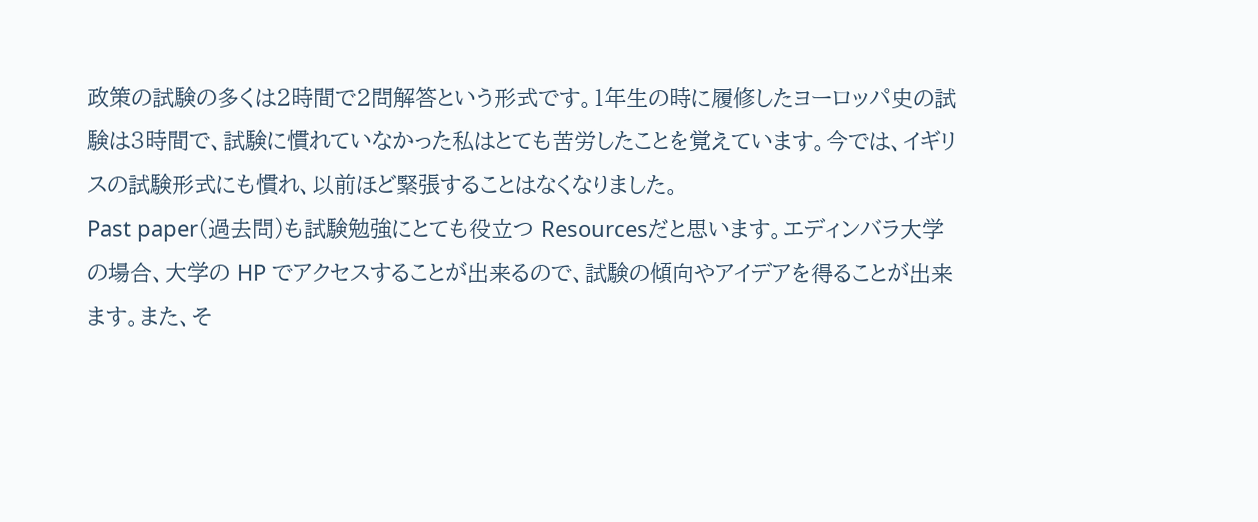政策の試験の多くは2時間で2問解答という形式です。1年生の時に履修したヨーロッパ史の試験は3時間で、試験に慣れていなかった私はとても苦労したことを覚えています。今では、イギリスの試験形式にも慣れ、以前ほど緊張することはなくなりました。
Past paper(過去問)も試験勉強にとても役立つ Resourcesだと思います。エディンバラ大学の場合、大学の HP でアクセスすることが出来るので、試験の傾向やアイデアを得ることが出来ます。また、そ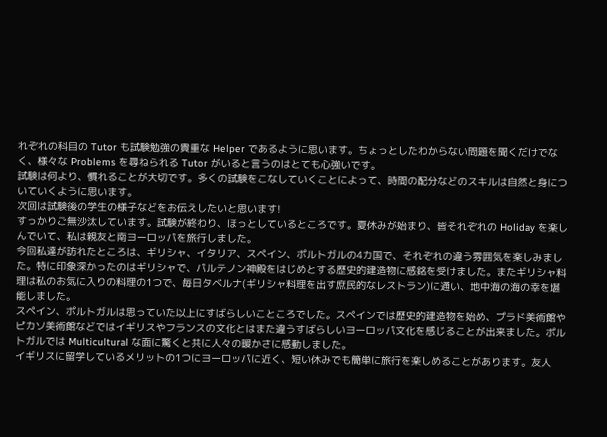れぞれの科目の Tutor も試験勉強の貴重な Helper であるように思います。ちょっとしたわからない問題を聞くだけでなく、様々な Problems を尋ねられる Tutor がいると言うのはとても心強いです。
試験は何より、慣れることが大切です。多くの試験をこなしていくことによって、時間の配分などのスキルは自然と身についていくように思います。
次回は試験後の学生の様子などをお伝えしたいと思います!
すっかりご無沙汰しています。試験が終わり、ほっとしているところです。夏休みが始まり、皆それぞれの Holiday を楽しんでいて、私は親友と南ヨーロッパを旅行しました。
今回私達が訪れたところは、ギリシャ、イタリア、スペイン、ポルトガルの4カ国で、それぞれの違う雰囲気を楽しみました。特に印象深かったのはギリシャで、パルテノン神殿をはじめとする歴史的建造物に感銘を受けました。またギリシャ料理は私のお気に入りの料理の1つで、毎日タベルナ(ギリシャ料理を出す庶民的なレストラン)に通い、地中海の海の幸を堪能しました。
スペイン、ポルトガルは思っていた以上にすばらしいこところでした。スペインでは歴史的建造物を始め、プラド美術館やピカソ美術館などではイギリスやフランスの文化とはまた違うすばらしいヨーロッパ文化を感じることが出来ました。ポルトガルでは Multicultural な面に驚くと共に人々の暖かさに感動しました。
イギリスに留学しているメリットの1つにヨーロッパに近く、短い休みでも簡単に旅行を楽しめることがあります。友人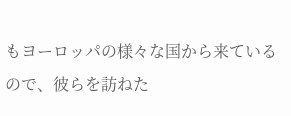もヨーロッパの様々な国から来ているので、彼らを訪ねた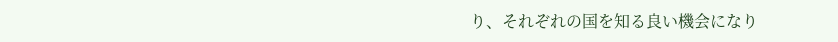り、それぞれの国を知る良い機会になり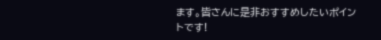ます。皆さんに是非おすすめしたいポイントです!